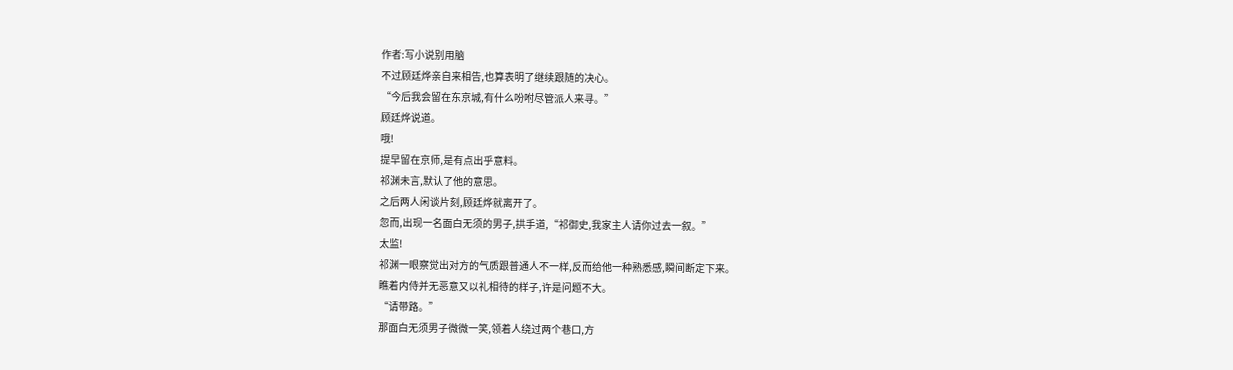作者:写小说别用脑
不过顾廷烨亲自来相告,也算表明了继续跟随的决心。
“今后我会留在东京城,有什么吩咐尽管派人来寻。”
顾廷烨说道。
哦!
提早留在京师,是有点出乎意料。
祁渊未言,默认了他的意思。
之后两人闲谈片刻,顾廷烨就离开了。
忽而,出现一名面白无须的男子,拱手道,“祁御史,我家主人请你过去一叙。”
太监!
祁渊一眼察觉出对方的气质跟普通人不一样,反而给他一种熟悉感,瞬间断定下来。
瞧着内侍并无恶意又以礼相待的样子,许是问题不大。
“请带路。”
那面白无须男子微微一笑,领着人绕过两个巷口,方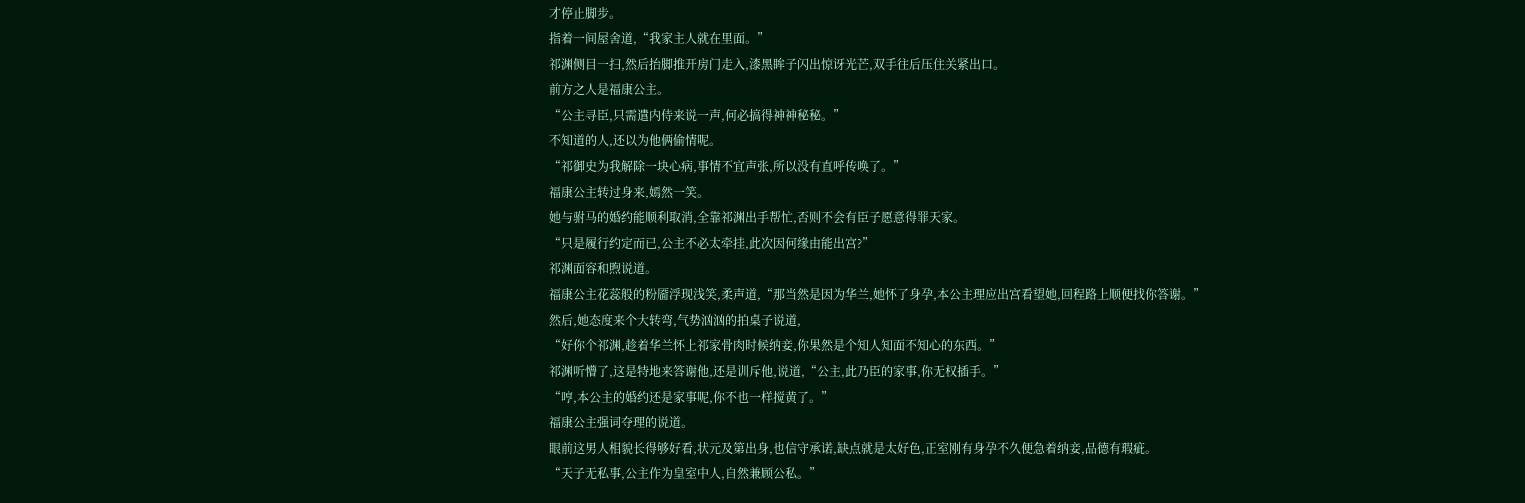才停止脚步。
指着一间屋舍道,“我家主人就在里面。”
祁渊侧目一扫,然后抬脚推开房门走入,漆黑眸子闪出惊讶光芒,双手往后压住关紧出口。
前方之人是福康公主。
“公主寻臣,只需遣内侍来说一声,何必搞得神神秘秘。”
不知道的人,还以为他俩偷情呢。
“祁御史为我解除一块心病,事情不宜声张,所以没有直呼传唤了。”
福康公主转过身来,嫣然一笑。
她与驸马的婚约能顺利取消,全靠祁渊出手帮忙,否则不会有臣子愿意得罪天家。
“只是履行约定而已,公主不必太牵挂,此次因何缘由能出宫?”
祁渊面容和煦说道。
福康公主花蕊般的粉靥浮现浅笑,柔声道,“那当然是因为华兰,她怀了身孕,本公主理应出宫看望她,回程路上顺便找你答谢。”
然后,她态度来个大转弯,气势汹汹的拍桌子说道,
“好你个祁渊,趁着华兰怀上祁家骨肉时候纳妾,你果然是个知人知面不知心的东西。”
祁渊听懵了,这是特地来答谢他,还是训斥他,说道,“公主,此乃臣的家事,你无权插手。”
“哼,本公主的婚约还是家事呢,你不也一样搅黄了。”
福康公主强词夺理的说道。
眼前这男人相貌长得够好看,状元及第出身,也信守承诺,缺点就是太好色,正室刚有身孕不久便急着纳妾,品德有瑕疵。
“天子无私事,公主作为皇室中人,自然兼顾公私。”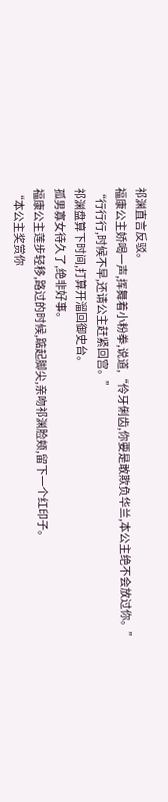祁渊直言反驳。
福康公主娇喝一声,挥舞着小粉拳,说道,“伶牙俐齿,你要是敢欺负华兰,本公主绝不会放过你。”
“行行行,时候不早,还请公主赶紧回宫。”
祁渊盘算下时间,打算开溜回御史台。
孤男寡女待久了,绝非好事。
福康公主莲步轻移,路过的时候,踮起脚尖,亲吻祁渊脸颊,留下一个红印子。
“本公主奖赏你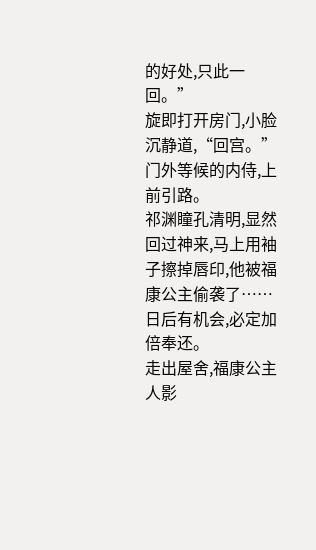的好处,只此一回。”
旋即打开房门,小脸沉静道,“回宫。”
门外等候的内侍,上前引路。
祁渊瞳孔清明,显然回过神来,马上用袖子擦掉唇印,他被福康公主偷袭了……
日后有机会,必定加倍奉还。
走出屋舍,福康公主人影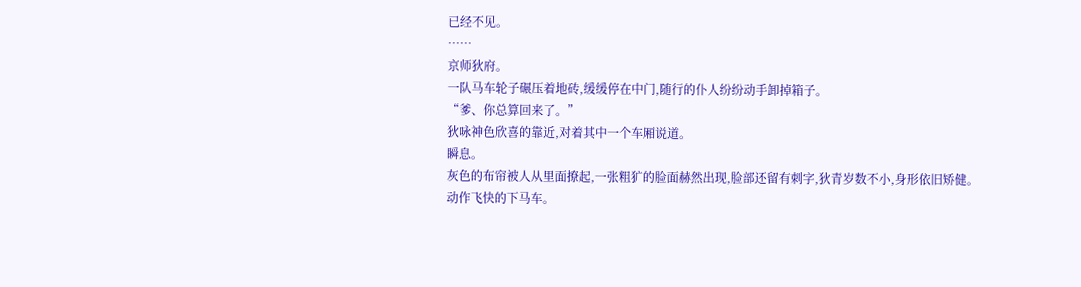已经不见。
……
京师狄府。
一队马车轮子碾压着地砖,缓缓停在中门,随行的仆人纷纷动手卸掉箱子。
“爹、你总算回来了。”
狄咏神色欣喜的靠近,对着其中一个车厢说道。
瞬息。
灰色的布帘被人从里面撩起,一张粗犷的脸面赫然出现,脸部还留有刺字,狄青岁数不小,身形依旧矫健。
动作飞快的下马车。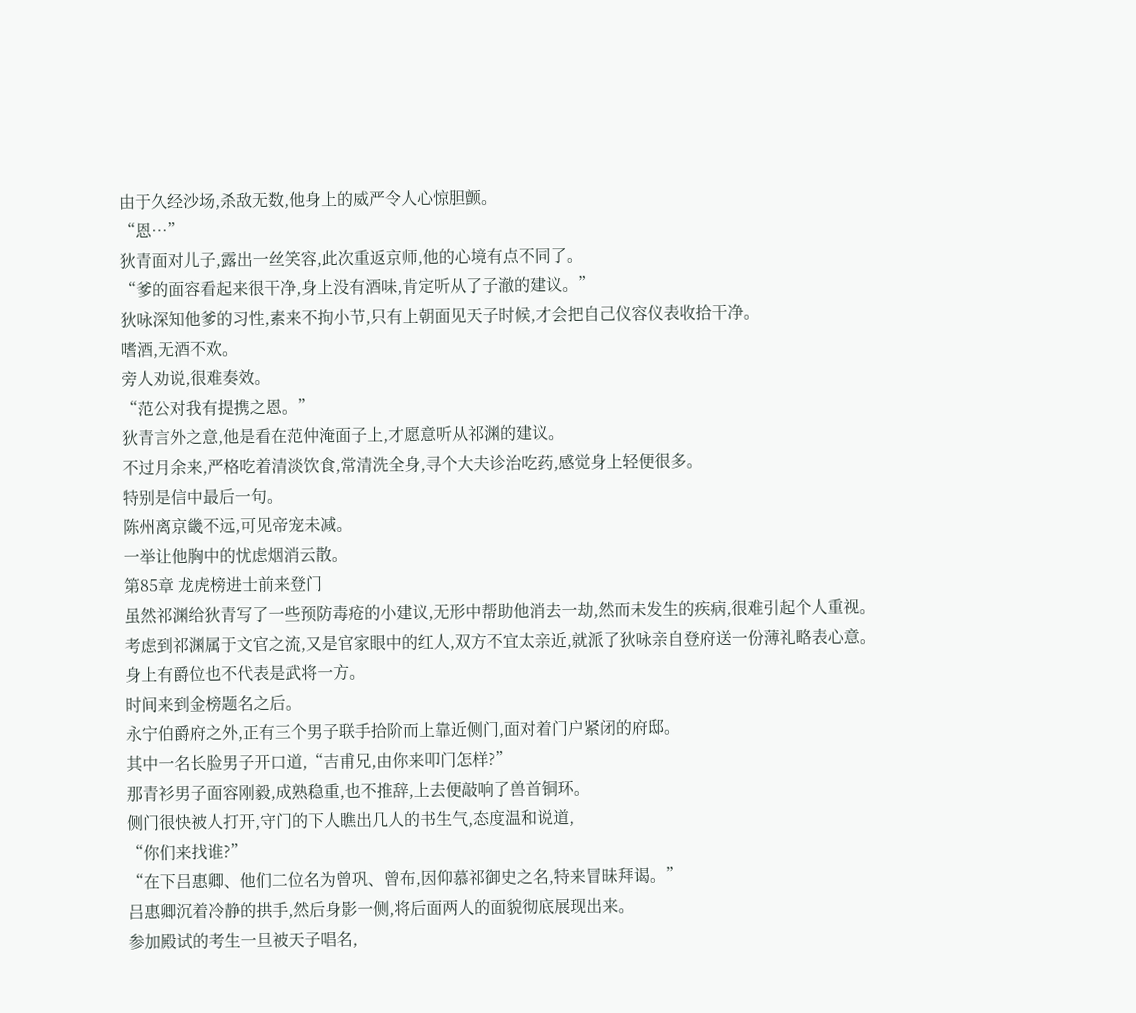由于久经沙场,杀敌无数,他身上的威严令人心惊胆颤。
“恩…”
狄青面对儿子,露出一丝笑容,此次重返京师,他的心境有点不同了。
“爹的面容看起来很干净,身上没有酒味,肯定听从了子澈的建议。”
狄咏深知他爹的习性,素来不拘小节,只有上朝面见天子时候,才会把自己仪容仪表收拾干净。
嗜酒,无酒不欢。
旁人劝说,很难奏效。
“范公对我有提携之恩。”
狄青言外之意,他是看在范仲淹面子上,才愿意听从祁渊的建议。
不过月余来,严格吃着清淡饮食,常清洗全身,寻个大夫诊治吃药,感觉身上轻便很多。
特别是信中最后一句。
陈州离京畿不远,可见帝宠未减。
一举让他胸中的忧虑烟消云散。
第85章 龙虎榜进士前来登门
虽然祁渊给狄青写了一些预防毒疮的小建议,无形中帮助他消去一劫,然而未发生的疾病,很难引起个人重视。
考虑到祁渊属于文官之流,又是官家眼中的红人,双方不宜太亲近,就派了狄咏亲自登府送一份薄礼略表心意。
身上有爵位也不代表是武将一方。
时间来到金榜题名之后。
永宁伯爵府之外,正有三个男子联手拾阶而上靠近侧门,面对着门户紧闭的府邸。
其中一名长脸男子开口道,“吉甫兄,由你来叩门怎样?”
那青衫男子面容刚毅,成熟稳重,也不推辞,上去便敲响了兽首铜环。
侧门很快被人打开,守门的下人瞧出几人的书生气,态度温和说道,
“你们来找谁?”
“在下吕惠卿、他们二位名为曾巩、曾布,因仰慕祁御史之名,特来冒昧拜谒。”
吕惠卿沉着冷静的拱手,然后身影一侧,将后面两人的面貌彻底展现出来。
参加殿试的考生一旦被天子唱名,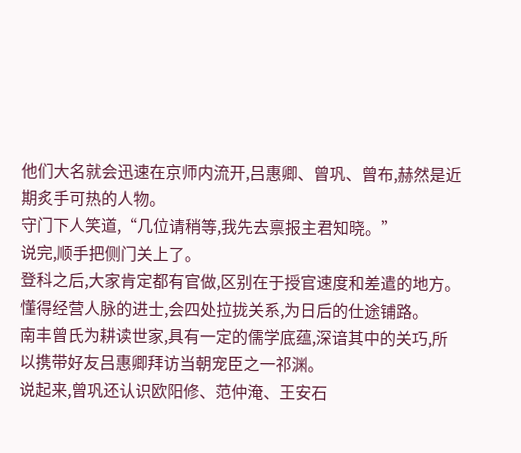他们大名就会迅速在京师内流开,吕惠卿、曾巩、曾布,赫然是近期炙手可热的人物。
守门下人笑道,“几位请稍等,我先去禀报主君知晓。”
说完,顺手把侧门关上了。
登科之后,大家肯定都有官做,区别在于授官速度和差遣的地方。
懂得经营人脉的进士,会四处拉拢关系,为日后的仕途铺路。
南丰曾氏为耕读世家,具有一定的儒学底蕴,深谙其中的关巧,所以携带好友吕惠卿拜访当朝宠臣之一祁渊。
说起来,曾巩还认识欧阳修、范仲淹、王安石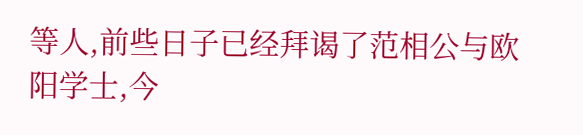等人,前些日子已经拜谒了范相公与欧阳学士,今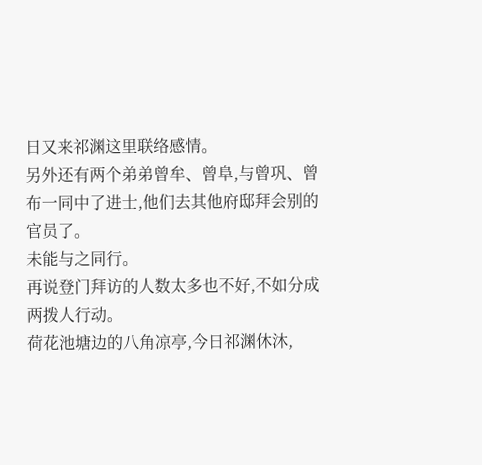日又来祁渊这里联络感情。
另外还有两个弟弟曾牟、曾阜,与曾巩、曾布一同中了进士,他们去其他府邸拜会别的官员了。
未能与之同行。
再说登门拜访的人数太多也不好,不如分成两拨人行动。
荷花池塘边的八角凉亭,今日祁渊休沐,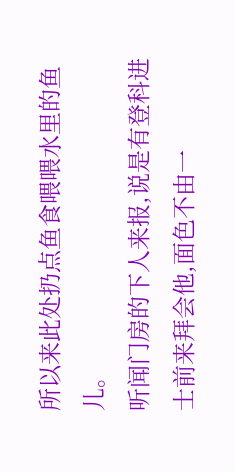所以来此处扔点鱼食喂喂水里的鱼儿。
听闻门房的下人来报,说是有登科进士前来拜会他,面色不由一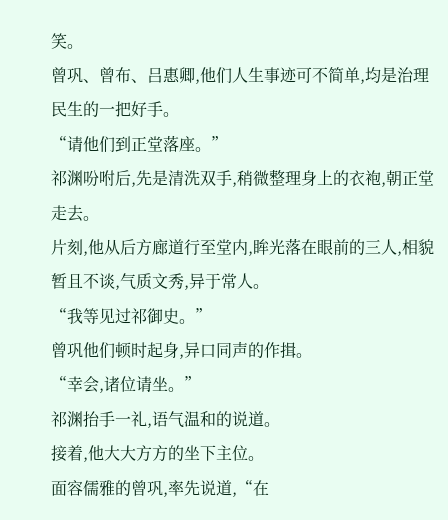笑。
曾巩、曾布、吕惠卿,他们人生事迹可不简单,均是治理民生的一把好手。
“请他们到正堂落座。”
祁渊吩咐后,先是清洗双手,稍微整理身上的衣袍,朝正堂走去。
片刻,他从后方廊道行至堂内,眸光落在眼前的三人,相貌暂且不谈,气质文秀,异于常人。
“我等见过祁御史。”
曾巩他们顿时起身,异口同声的作揖。
“幸会,诸位请坐。”
祁渊抬手一礼,语气温和的说道。
接着,他大大方方的坐下主位。
面容儒雅的曾巩,率先说道,“在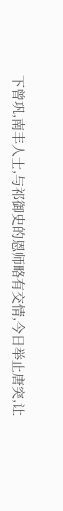下曾巩,南丰人士,与祁御史的恩师略有交情,今日举止唐突,让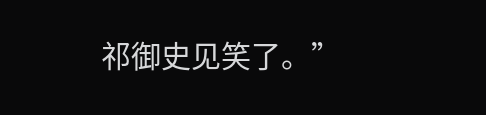祁御史见笑了。”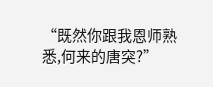“既然你跟我恩师熟悉,何来的唐突?”